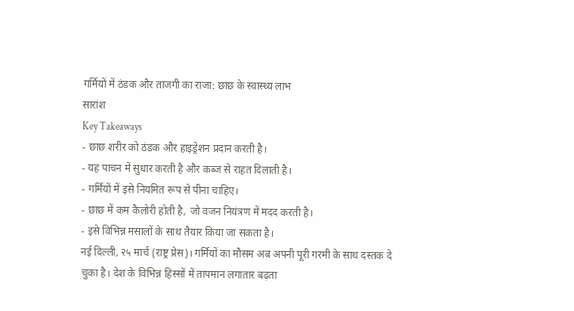गर्मियों में ठंडक और ताजगी का राजा: छाछ के स्वास्थ्य लाभ
सारांश
Key Takeaways
- छाछ शरीर को ठंडक और हाइड्रेशन प्रदान करती है।
- यह पाचन में सुधार करती है और कब्ज से राहत दिलाती है।
- गर्मियों में इसे नियमित रूप से पीना चाहिए।
- छाछ में कम कैलोरी होती है, जो वजन नियंत्रण में मदद करती है।
- इसे विभिन्न मसालों के साथ तैयार किया जा सकता है।
नई दिल्ली, २५ मार्च (राष्ट्र प्रेस)। गर्मियों का मौसम अब अपनी पूरी गरमी के साथ दस्तक दे चुका है। देश के विभिन्न हिस्सों में तापमान लगातार बढ़ता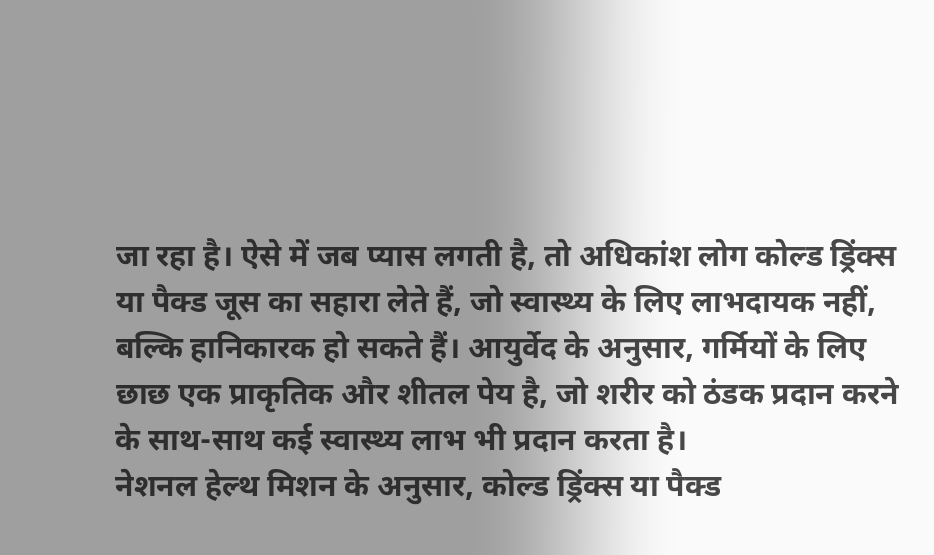जा रहा है। ऐसे में जब प्यास लगती है, तो अधिकांश लोग कोल्ड ड्रिंक्स या पैक्ड जूस का सहारा लेते हैं, जो स्वास्थ्य के लिए लाभदायक नहीं, बल्कि हानिकारक हो सकते हैं। आयुर्वेद के अनुसार, गर्मियों के लिए छाछ एक प्राकृतिक और शीतल पेय है, जो शरीर को ठंडक प्रदान करने के साथ-साथ कई स्वास्थ्य लाभ भी प्रदान करता है।
नेशनल हेल्थ मिशन के अनुसार, कोल्ड ड्रिंक्स या पैक्ड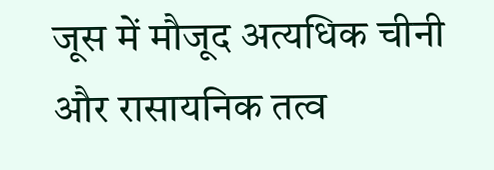जूस में मौजूद अत्यधिक चीनी और रासायनिक तत्व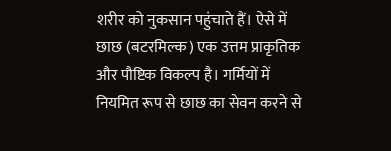शरीर को नुकसान पहुंचाते हैं। ऐसे में छाछ (बटरमिल्क) एक उत्तम प्राकृतिक और पौष्टिक विकल्प है। गर्मियों में नियमित रूप से छाछ का सेवन करने से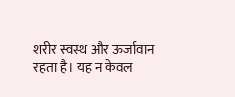शरीर स्वस्थ और ऊर्जावान रहता है। यह न केवल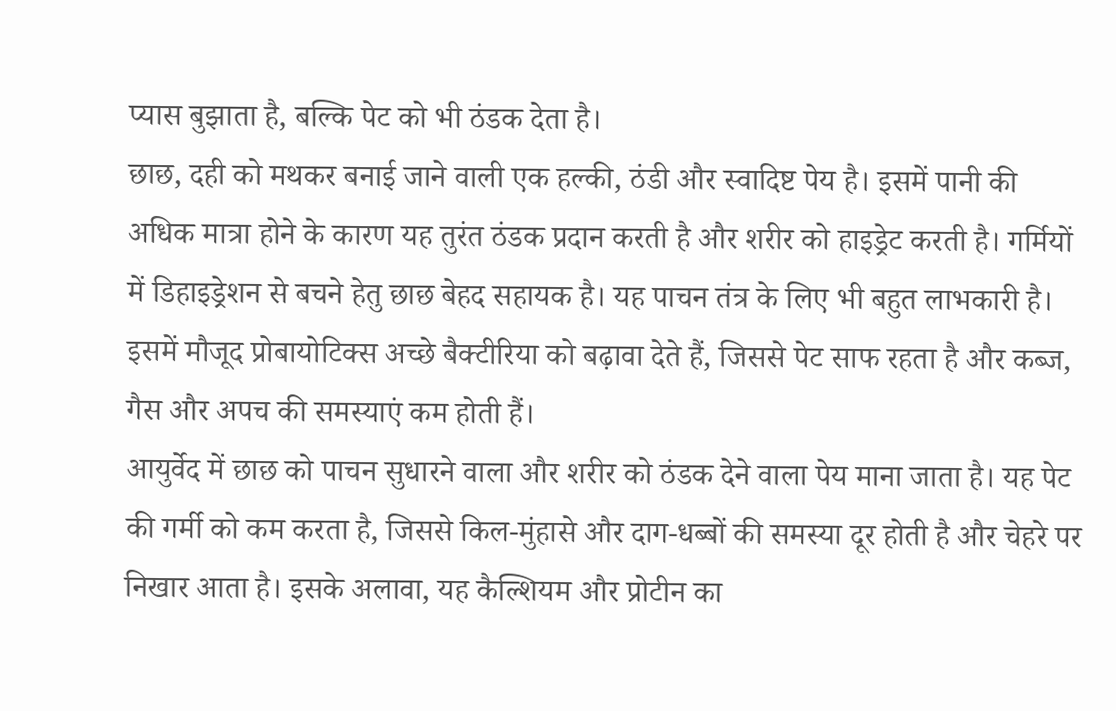प्यास बुझाता है, बल्कि पेट को भी ठंडक देता है।
छाछ, दही को मथकर बनाई जाने वाली एक हल्की, ठंडी और स्वादिष्ट पेय है। इसमें पानी की अधिक मात्रा होने के कारण यह तुरंत ठंडक प्रदान करती है और शरीर को हाइड्रेट करती है। गर्मियों में डिहाइड्रेशन से बचने हेतु छाछ बेहद सहायक है। यह पाचन तंत्र के लिए भी बहुत लाभकारी है। इसमें मौजूद प्रोबायोटिक्स अच्छे बैक्टीरिया को बढ़ावा देते हैं, जिससे पेट साफ रहता है और कब्ज, गैस और अपच की समस्याएं कम होती हैं।
आयुर्वेद में छाछ को पाचन सुधारने वाला और शरीर को ठंडक देने वाला पेय माना जाता है। यह पेट की गर्मी को कम करता है, जिससे किल-मुंहासे और दाग-धब्बों की समस्या दूर होती है और चेहरे पर निखार आता है। इसके अलावा, यह कैल्शियम और प्रोटीन का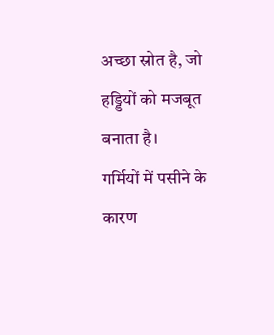अच्छा स्रोत है, जो हड्डियों को मजबूत बनाता है।
गर्मियों में पसीने के कारण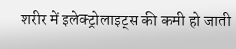शरीर में इलेक्ट्रोलाइट्स की कमी हो जाती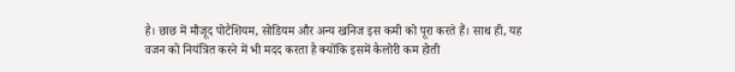है। छाछ में मौजूद पोटैशियम, सोडियम और अन्य खनिज इस कमी को पूरा करते हैं। साथ ही, यह वजन को नियंत्रित करने में भी मदद करता है क्योंकि इसमें कैलोरी कम होती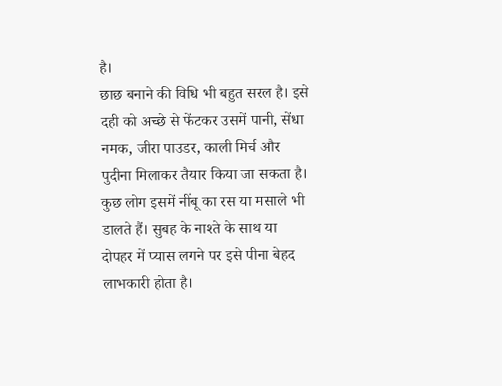है।
छाछ बनाने की विधि भी बहुत सरल है। इसे दही को अच्छे से फेंटकर उसमें पानी, सेंधा नमक, जीरा पाउडर, काली मिर्च और पुदीना मिलाकर तैयार किया जा सकता है। कुछ लोग इसमें नींबू का रस या मसाले भी डालते हैं। सुबह के नाश्ते के साथ या दोपहर में प्यास लगने पर इसे पीना बेहद लाभकारी होता है।